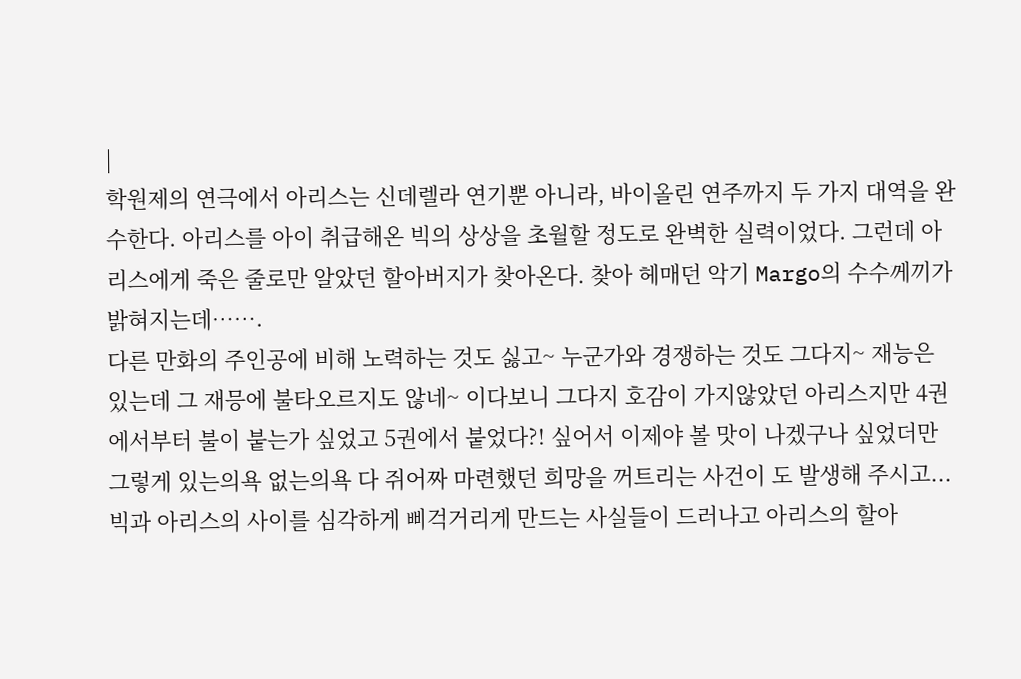|
학원제의 연극에서 아리스는 신데렐라 연기뿐 아니라, 바이올린 연주까지 두 가지 대역을 완수한다. 아리스를 아이 취급해온 빅의 상상을 초월할 정도로 완벽한 실력이었다. 그런데 아리스에게 죽은 줄로만 알았던 할아버지가 찾아온다. 찾아 헤매던 악기 Margo의 수수께끼가 밝혀지는데…….
다른 만화의 주인공에 비해 노력하는 것도 싫고~ 누군가와 경쟁하는 것도 그다지~ 재능은 있는데 그 재믕에 불타오르지도 않네~ 이다보니 그다지 호감이 가지않았던 아리스지만 4권에서부터 불이 붙는가 싶었고 5권에서 붙었다?! 싶어서 이제야 볼 맛이 나겠구나 싶었더만 그렇게 있는의욕 없는의욕 다 쥐어짜 마련했던 희망을 꺼트리는 사건이 도 발생해 주시고... 빅과 아리스의 사이를 심각하게 삐걱거리게 만드는 사실들이 드러나고 아리스의 할아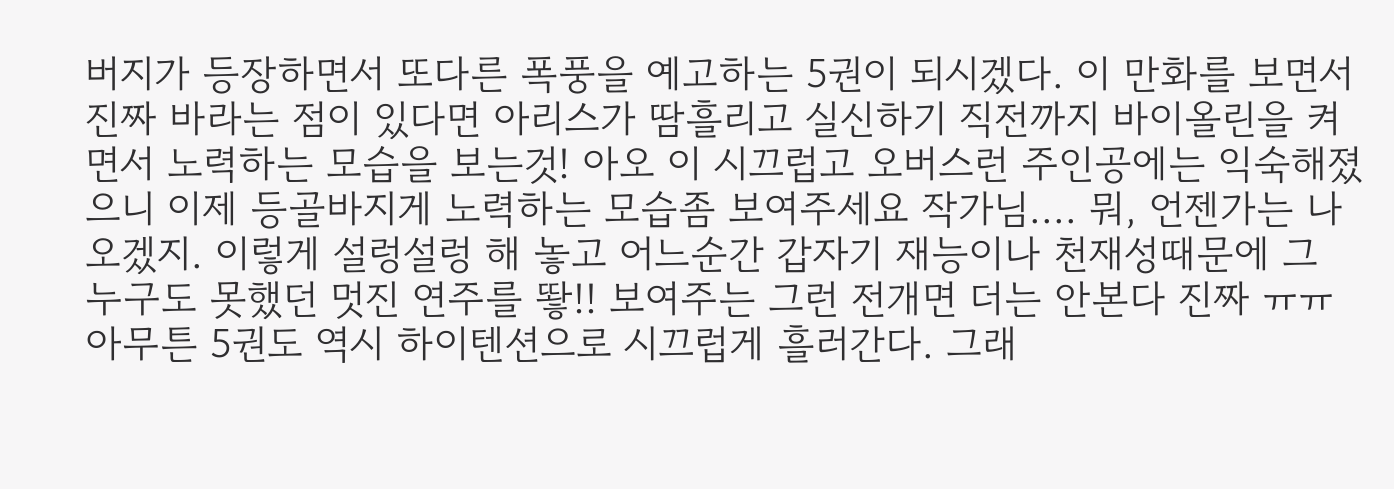버지가 등장하면서 또다른 폭풍을 예고하는 5권이 되시겠다. 이 만화를 보면서 진짜 바라는 점이 있다면 아리스가 땀흘리고 실신하기 직전까지 바이올린을 켜면서 노력하는 모습을 보는것! 아오 이 시끄럽고 오버스런 주인공에는 익숙해졌으니 이제 등골바지게 노력하는 모습좀 보여주세요 작가님.... 뭐, 언젠가는 나오겠지. 이렇게 설렁설렁 해 놓고 어느순간 갑자기 재능이나 천재성때문에 그 누구도 못했던 멋진 연주를 뙇!! 보여주는 그런 전개면 더는 안본다 진짜 ㅠㅠ 아무튼 5권도 역시 하이텐션으로 시끄럽게 흘러간다. 그래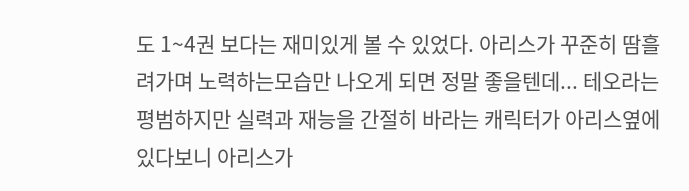도 1~4권 보다는 재미있게 볼 수 있었다. 아리스가 꾸준히 땀흘려가며 노력하는모습만 나오게 되면 정말 좋을텐데... 테오라는 평범하지만 실력과 재능을 간절히 바라는 캐릭터가 아리스옆에 있다보니 아리스가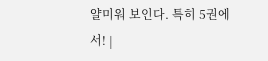얄미워 보인다. 특히 5권에서! |